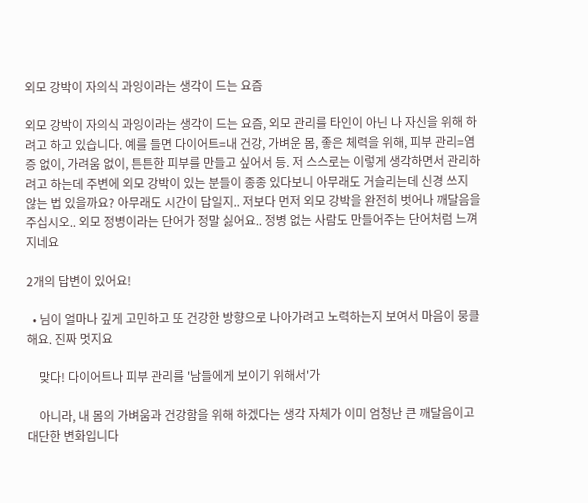외모 강박이 자의식 과잉이라는 생각이 드는 요즘

외모 강박이 자의식 과잉이라는 생각이 드는 요즘, 외모 관리를 타인이 아닌 나 자신을 위해 하려고 하고 있습니다. 예를 들면 다이어트=내 건강, 가벼운 몸, 좋은 체력을 위해, 피부 관리=염증 없이, 가려움 없이, 튼튼한 피부를 만들고 싶어서 등. 저 스스로는 이렇게 생각하면서 관리하려고 하는데 주변에 외모 강박이 있는 분들이 종종 있다보니 아무래도 거슬리는데 신경 쓰지 않는 법 있을까요? 아무래도 시간이 답일지.. 저보다 먼저 외모 강박을 완전히 벗어나 깨달음을 주십시오.. 외모 정병이라는 단어가 정말 싫어요.. 정병 없는 사람도 만들어주는 단어처럼 느껴지네요

2개의 답변이 있어요!

  • 님이 얼마나 깊게 고민하고 또 건강한 방향으로 나아가려고 노력하는지 보여서 마음이 뭉클해요. 진짜 멋지요

    맞다! 다이어트나 피부 관리를 '남들에게 보이기 위해서'가

    아니라, 내 몸의 가벼움과 건강함을 위해 하겠다는 생각 자체가 이미 엄청난 큰 깨달음이고 대단한 변화입니다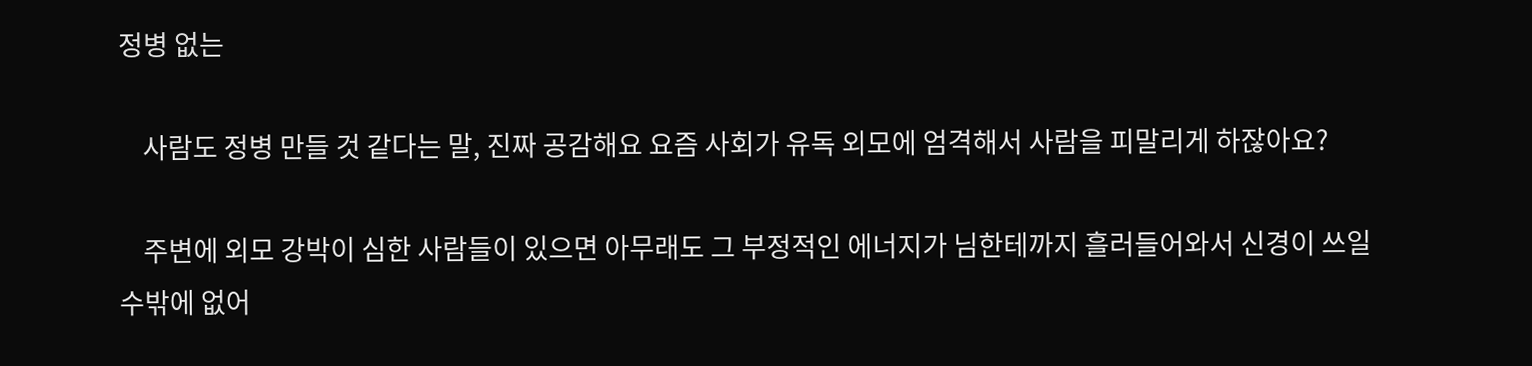정병 없는

    사람도 정병 만들 것 같다는 말, 진짜 공감해요 요즘 사회가 유독 외모에 엄격해서 사람을 피말리게 하잖아요?

    주변에 외모 강박이 심한 사람들이 있으면 아무래도 그 부정적인 에너지가 님한테까지 흘러들어와서 신경이 쓰일 수밖에 없어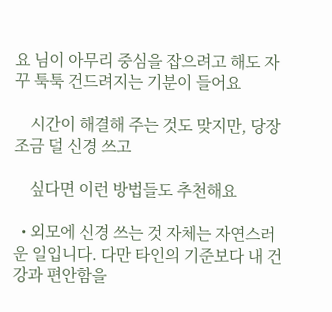요 님이 아무리 중심을 잡으려고 해도 자꾸 툭툭 건드려지는 기분이 들어요

    시간이 해결해 주는 것도 맞지만, 당장 조금 덜 신경 쓰고

    싶다면 이런 방법들도 추천해요

  • 외모에 신경 쓰는 것 자체는 자연스러운 일입니다. 다만 타인의 기준보다 내 건강과 편안함을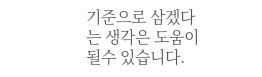기준으로 삼겠다는 생각은 도움이 될수 있습니다.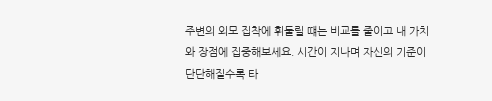주변의 외모 집착에 휘둘릴 떄는 비교를 줄이고 내 가치와 장점에 집중해보세요. 시간이 지나며 자신의 기준이 단단해질수록 타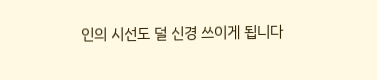인의 시선도 덜 신경 쓰이게 됩니다